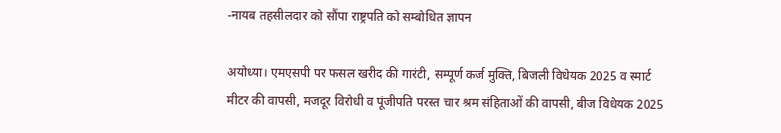-नायब तहसीलदार को सौंपा राष्ट्रपति को सम्बोधित ज्ञापन

अयोध्या। एमएसपी पर फसल खरीद की गारंटी, सम्पूर्ण कर्ज मुक्ति, बिजली विधेयक 2025 व स्मार्ट मीटर की वापसी, मजदूर विरोधी व पूंजीपति परस्त चार श्रम संहिताओं की वापसी, बीज विधेयक 2025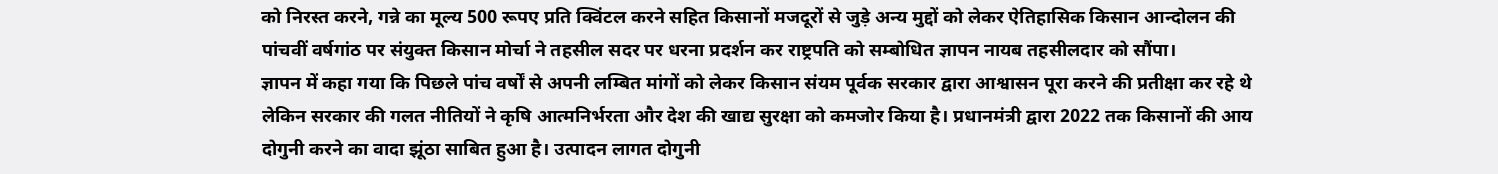को निरस्त करने, गन्ने का मूल्य 500 रूपए प्रति क्विंटल करने सहित किसानों मजदूरों से जुड़े अन्य मुद्दों को लेकर ऐतिहासिक किसान आन्दोलन की पांचवीं वर्षगांठ पर संयुक्त किसान मोर्चा ने तहसील सदर पर धरना प्रदर्शन कर राष्ट्रपति को सम्बोधित ज्ञापन नायब तहसीलदार को सौंपा।
ज्ञापन में कहा गया कि पिछले पांच वर्षों से अपनी लम्बित मांगों को लेकर किसान संयम पूर्वक सरकार द्वारा आश्वासन पूरा करने की प्रतीक्षा कर रहे थे लेकिन सरकार की गलत नीतियों ने कृषि आत्मनिर्भरता और देश की खाद्य सुरक्षा को कमजोर किया है। प्रधानमंत्री द्वारा 2022 तक किसानों की आय दोगुनी करने का वादा झूंठा साबित हुआ है। उत्पादन लागत दोगुनी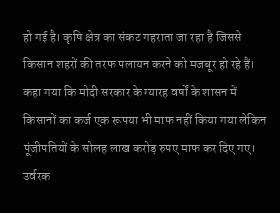हो गई है। कृषि क्षेत्र का संकट गहराता जा रहा है जिससे किसान शहरों की तरफ पलायन करने को मजबूर हो रहे हैं। कहा गया कि मोदी सरकार के ग्यारह वर्षों के शासन में किसानों का कर्ज एक रूपया भी माफ नहीं किया गया लेकिन पूंजीपतियों के सोलह लाख करोड़ रुपए माफ कर दिए गए। उर्वरक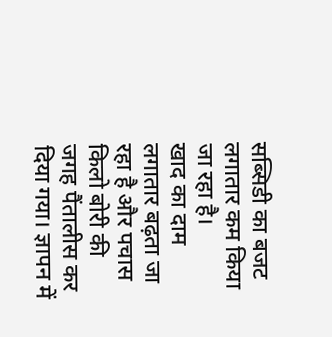सब्सिडी का बजट लगातार कम किया जा रहा है।
खाद का दाम लगातार बढ़ता जा रहा है और पचास किलो बोरी की जगह पैंतालीस कर दिया गया। ज्ञापन में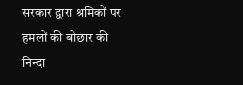सरकार द्वारा श्रमिकों पर हमलों की बोछार की निन्दा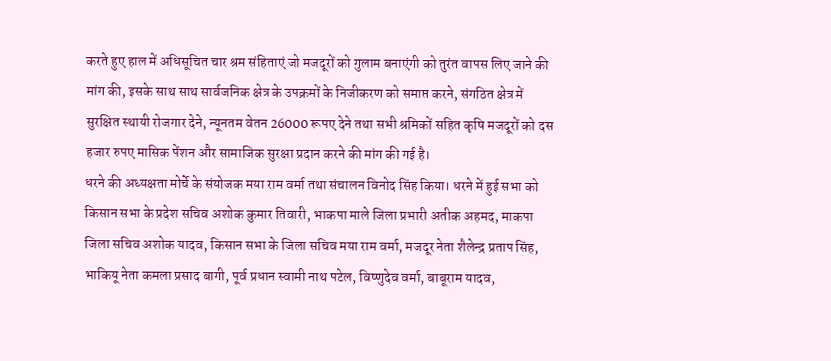करते हुए हाल में अधिसूचित चार श्रम संहिताएं जो मजदूरों को गुलाम बनाएंगी को तुरंत वापस लिए जाने की मांग की, इसके साथ साथ सार्वजनिक क्षेत्र के उपक्रमों के निजीकरण को समाप्त करने, संगठित क्षेत्र में सुरक्षित स्थायी रोजगार देने, न्यूनतम वेतन 26000 रूपए देने तथा सभी श्रमिकों सहित कृषि मजदूरों को दस हजार रुपए मासिक पेंशन और सामाजिक सुरक्षा प्रदान करने की मांग की गई है।
धरने की अध्यक्षता मोर्चे के संयोजक मया राम वर्मा तथा संचालन विनोद सिंह किया। धरने में हुई सभा को किसान सभा के प्रदेश सचिव अशोक कुमार तिवारी, भाकपा माले जिला प्रभारी अतीक अहमद, माकपा जिला सचिव अशोक यादव, किसान सभा के जिला सचिव मया राम वर्मा, मजदूर नेता शैलेन्द्र प्रताप सिंह, भाकियू नेता कमला प्रसाद बागी, पूर्व प्रधान स्वामी नाथ पटेल, विष्णुदेव वर्मा, बाबूराम यादव,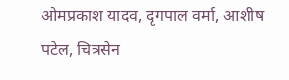ओमप्रकाश यादव, दृगपाल वर्मा, आशीष पटेल, चित्रसेन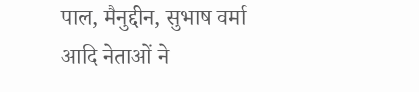पाल, मैनुद्दीन, सुभाष वर्मा आदि नेताओं ने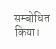सम्बोधित किया।